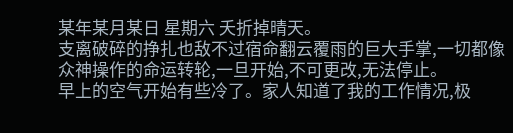某年某月某日 星期六 夭折掉晴天。
支离破碎的挣扎也敌不过宿命翻云覆雨的巨大手掌,一切都像众神操作的命运转轮,一旦开始,不可更改,无法停止。
早上的空气开始有些冷了。家人知道了我的工作情况,极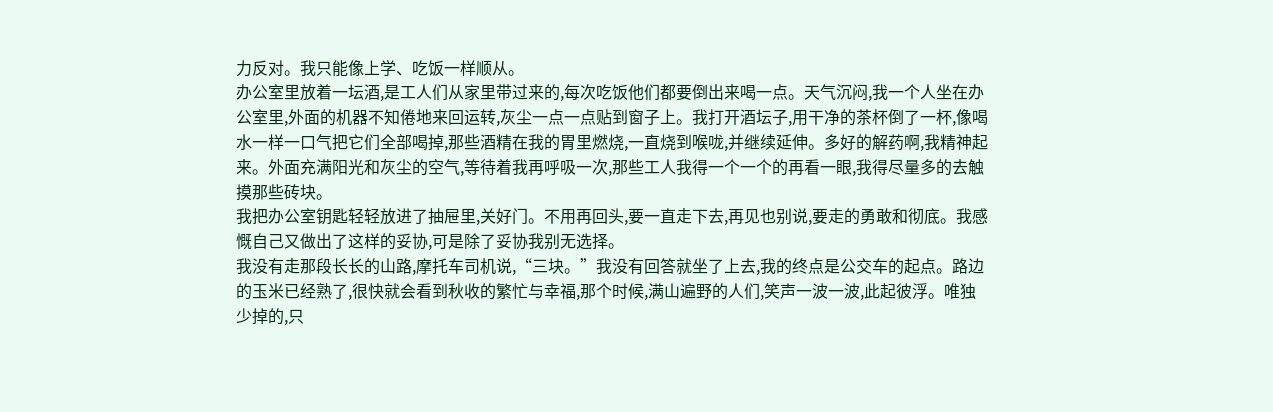力反对。我只能像上学、吃饭一样顺从。
办公室里放着一坛酒,是工人们从家里带过来的,每次吃饭他们都要倒出来喝一点。天气沉闷,我一个人坐在办公室里,外面的机器不知倦地来回运转,灰尘一点一点贴到窗子上。我打开酒坛子,用干净的茶杯倒了一杯,像喝水一样一口气把它们全部喝掉,那些酒精在我的胃里燃烧,一直烧到喉咙,并继续延伸。多好的解药啊,我精神起来。外面充满阳光和灰尘的空气,等待着我再呼吸一次,那些工人我得一个一个的再看一眼,我得尽量多的去触摸那些砖块。
我把办公室钥匙轻轻放进了抽屉里,关好门。不用再回头,要一直走下去,再见也别说,要走的勇敢和彻底。我感慨自己又做出了这样的妥协,可是除了妥协我别无选择。
我没有走那段长长的山路,摩托车司机说,“三块。”我没有回答就坐了上去,我的终点是公交车的起点。路边的玉米已经熟了,很快就会看到秋收的繁忙与幸福,那个时候,满山遍野的人们,笑声一波一波,此起彼浮。唯独少掉的,只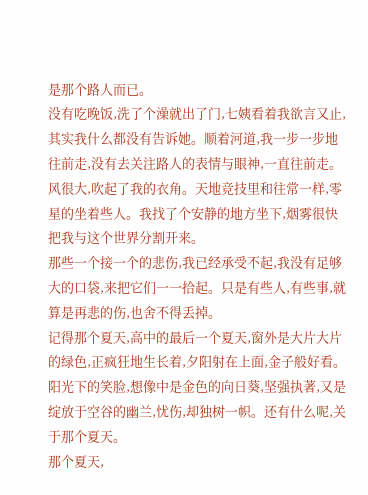是那个路人而已。
没有吃晚饭,洗了个澡就出了门,七姨看着我欲言又止,其实我什么都没有告诉她。顺着河道,我一步一步地往前走,没有去关注路人的表情与眼神,一直往前走。
风很大,吹起了我的衣角。天地竞技里和往常一样,零星的坐着些人。我找了个安静的地方坐下,烟雾很快把我与这个世界分割开来。
那些一个接一个的悲伤,我已经承受不起,我没有足够大的口袋,来把它们一一拾起。只是有些人,有些事,就算是再悲的伤,也舍不得丢掉。
记得那个夏天,高中的最后一个夏天,窗外是大片大片的绿色,正疯狂地生长着,夕阳射在上面,金子般好看。阳光下的笑脸,想像中是金色的向日葵,坚强执著,又是绽放于空谷的幽兰,忧伤,却独树一帜。还有什么呢,关于那个夏天。
那个夏天,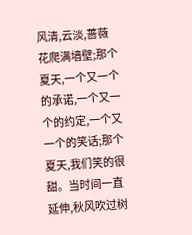风清,云淡,蔷薇花爬满墙壁;那个夏天,一个又一个的承诺,一个又一个的约定,一个又一个的笑话;那个夏天,我们笑的很甜。当时间一直延伸,秋风吹过树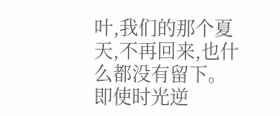叶,我们的那个夏天,不再回来,也什么都没有留下。
即使时光逆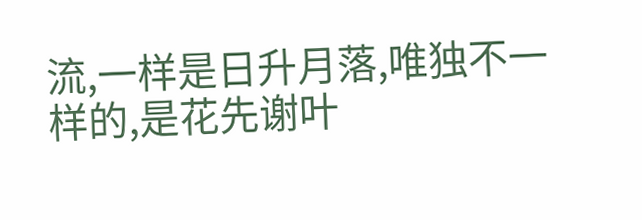流,一样是日升月落,唯独不一样的,是花先谢叶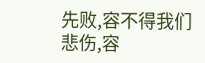先败,容不得我们悲伤,容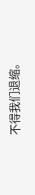不得我们退缩。